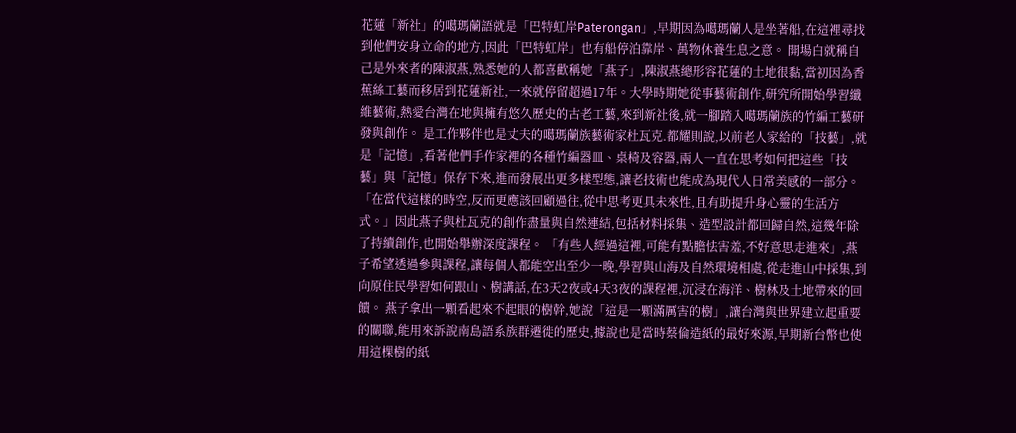花蓮「新社」的噶瑪蘭語就是「巴特虹岸Paterongan」,早期因為噶瑪蘭人是坐著船,在這裡尋找到他們安身立命的地方,因此「巴特虹岸」也有船停泊靠岸、萬物休養生息之意。 開場白就稱自己是外來者的陳淑燕,熟悉她的人都喜歡稱她「燕子」,陳淑燕總形容花蓮的土地很黏,當初因為香蕉絲工藝而移居到花蓮新社,一來就停留超過17年。大學時期她從事藝術創作,研究所開始學習纖維藝術,熱愛台灣在地與擁有悠久歷史的古老工藝,來到新社後,就一腳踏入噶瑪蘭族的竹編工藝研發與創作。 是工作夥伴也是丈夫的噶瑪蘭族藝術家杜瓦克.都耀則說,以前老人家給的「技藝」,就是「記憶」,看著他們手作家裡的各種竹編器皿、桌椅及容器,兩人一直在思考如何把這些「技藝」與「記憶」保存下來,進而發展出更多樣型態,讓老技術也能成為現代人日常美感的一部分。 「在當代這樣的時空,反而更應該回顧過往,從中思考更具未來性,且有助提升身心靈的生活方式。」因此燕子與杜瓦克的創作盡量與自然連結,包括材料採集、造型設計都回歸自然,這幾年除了持續創作,也開始舉辦深度課程。 「有些人經過這裡,可能有點膽怯害羞,不好意思走進來」,燕子希望透過參與課程,讓每個人都能空出至少一晚,學習與山海及自然環境相處,從走進山中採集,到向原住民學習如何跟山、樹講話,在3天2夜或4天3夜的課程裡,沉浸在海洋、樹林及土地帶來的回饋。 燕子拿出一顆看起來不起眼的樹幹,她說「這是一顆滿厲害的樹」,讓台灣與世界建立起重要的關聯,能用來訴說南島語系族群遷徙的歷史,據說也是當時蔡倫造紙的最好來源,早期新台幣也使用這棵樹的紙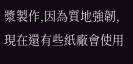漿製作,因為質地強韌,現在還有些紙廠會使用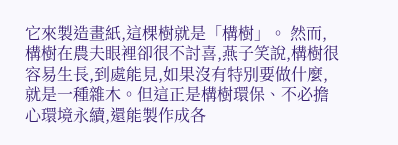它來製造畫紙,這棵樹就是「構樹」。 然而,構樹在農夫眼裡卻很不討喜,燕子笑說,構樹很容易生長,到處能見,如果沒有特別要做什麼,就是一種雜木。但這正是構樹環保、不必擔心環境永續,還能製作成各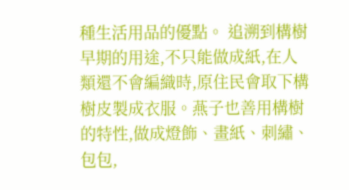種生活用品的優點。 追溯到構樹早期的用途,不只能做成紙,在人類還不會編織時,原住民會取下構樹皮製成衣服。燕子也善用構樹的特性,做成燈飾、畫紙、刺繡、包包,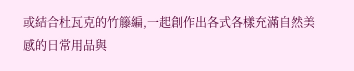或結合杜瓦克的竹籐編,一起創作出各式各樣充滿自然美感的日常用品與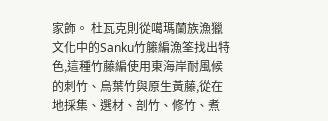家飾。 杜瓦克則從噶瑪蘭族漁獵文化中的Sanku竹籐編漁筌找出特色,這種竹藤編使用東海岸耐風候的刺竹、烏葉竹與原生黃藤,從在地採集、選材、剖竹、修竹、煮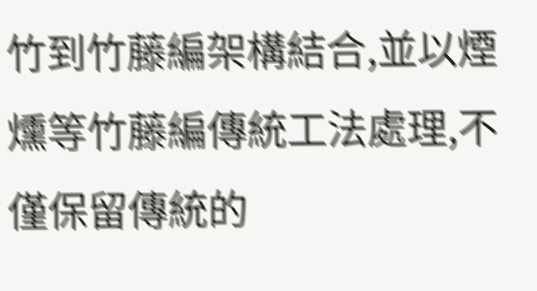竹到竹藤編架構結合,並以煙燻等竹藤編傳統工法處理,不僅保留傳統的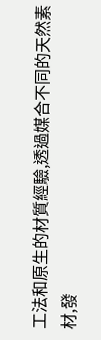工法和原生的材質經驗,透過媒合不同的天然素材,發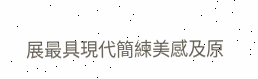展最具現代簡練美感及原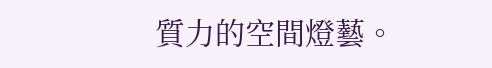質力的空間燈藝。